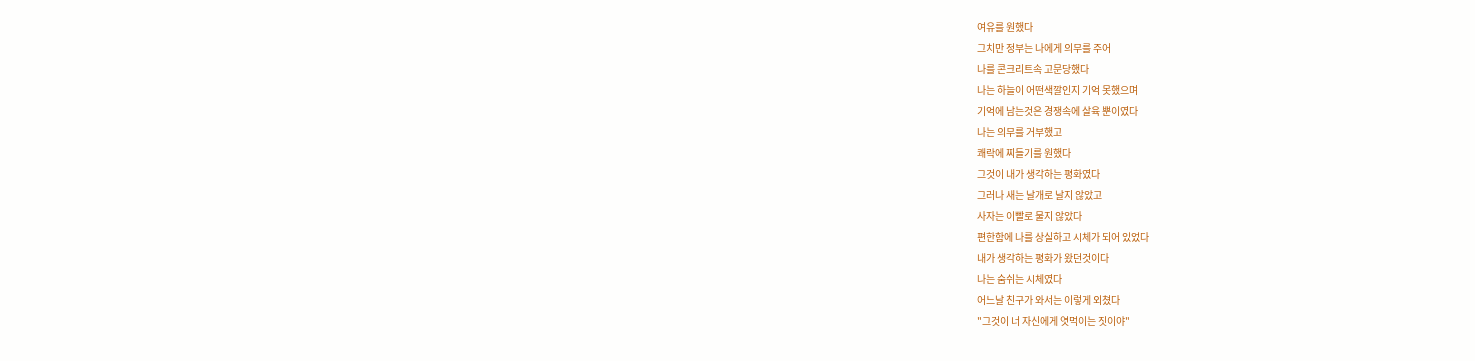여유를 원했다
그치만 정부는 나에게 의무를 주어
나를 콘크리트속 고문당했다
나는 하늘이 어떤색깔인지 기억 못했으며
기억에 남는것은 경쟁속에 살육 뿐이였다
나는 의무를 거부했고
쾌락에 찌들기를 원했다
그것이 내가 생각하는 평화였다
그러나 새는 날개로 날지 않았고
사자는 이빨로 물지 않았다
편한함에 나를 상실하고 시체가 되어 있었다
내가 생각하는 평화가 왔던것이다
나는 숨쉬는 시체였다
어느날 친구가 와서는 이렇게 외쳤다
"그것이 너 자신에게 엿먹이는 짓이야"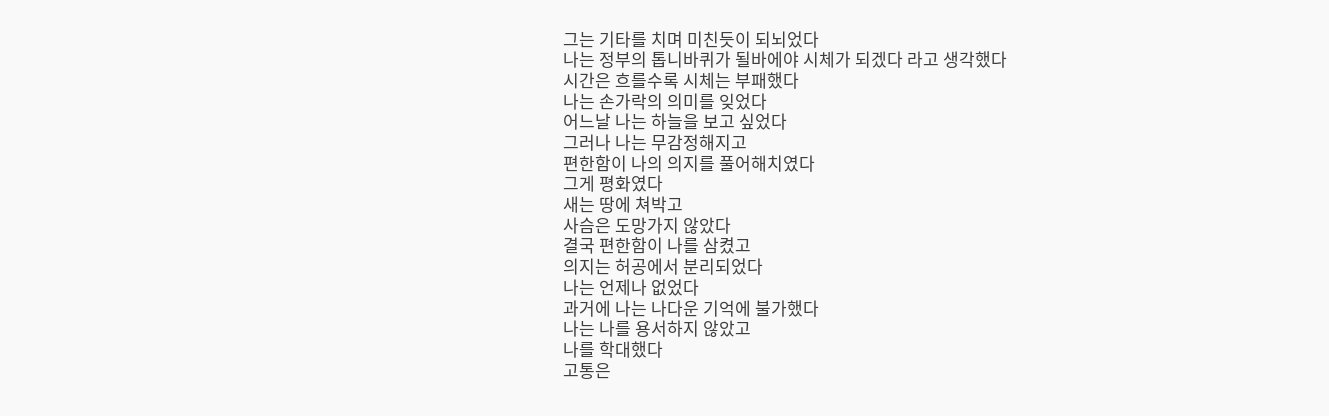그는 기타를 치며 미친듯이 되뇌었다
나는 정부의 톱니바퀴가 될바에야 시체가 되겠다 라고 생각했다
시간은 흐를수록 시체는 부패했다
나는 손가락의 의미를 잊었다
어느날 나는 하늘을 보고 싶었다
그러나 나는 무감정해지고
편한함이 나의 의지를 풀어해치였다
그게 평화였다
새는 땅에 쳐박고
사슴은 도망가지 않았다
결국 편한함이 나를 삼켰고
의지는 허공에서 분리되었다
나는 언제나 없었다
과거에 나는 나다운 기억에 불가했다
나는 나를 용서하지 않았고
나를 학대했다
고통은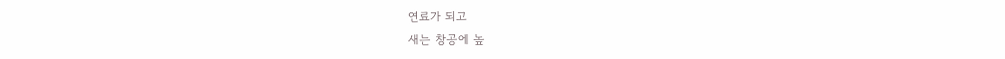연료가 되고
새는 창공에 높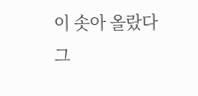이 솟아 올랐다
그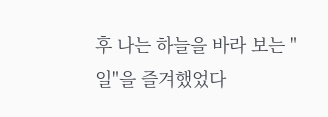후 나는 하늘을 바라 보는 "일"을 즐겨했었다